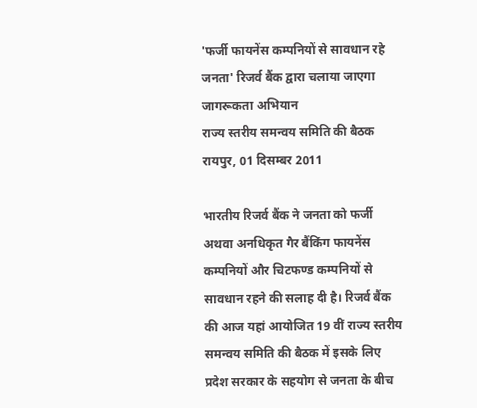'फर्जी फायनेंस कम्पनियों से सावधान रहे जनता' रिजर्व बैंक द्वारा चलाया जाएगा जागरूकता अभियान
राज्य स्तरीय समन्वय समिति की बैठक
रायपुर, 01 दिसम्बर 2011

भारतीय रिजर्व बैंक ने जनता को फर्जी अथवा अनधिकृत गैर बैंकिंग फायनेंस कम्पनियों और चिटफण्ड कम्पनियों से सावधान रहने की सलाह दी है। रिजर्व बैंक की आज यहां आयोजित 19 वीं राज्य स्तरीय समन्वय समिति की बैठक में इसके लिए प्रदेश सरकार के सहयोग से जनता के बीच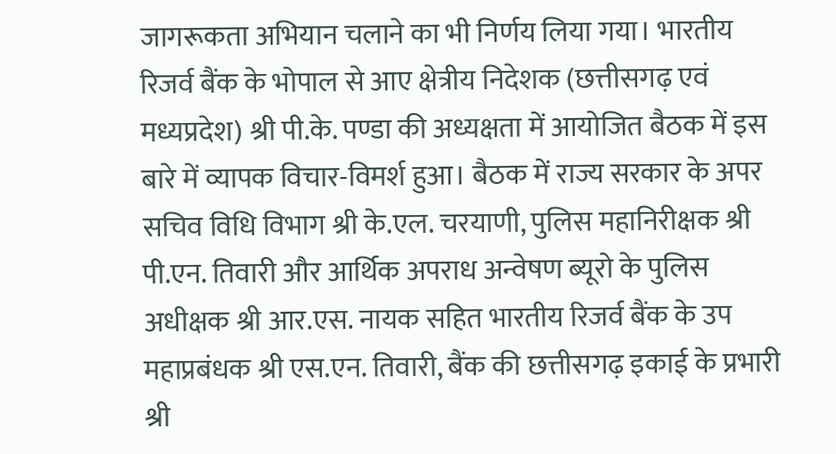जागरूकता अभियान चलाने का भी निर्णय लिया गया। भारतीय रिजर्व बैंक के भोपाल से आए क्षेत्रीय निदेशक (छत्तीसगढ़ एवं मध्यप्रदेश) श्री पी.के. पण्डा की अध्यक्षता में आयोजित बैठक में इस बारे में व्यापक विचार-विमर्श हुआ। बैठक में राज्य सरकार के अपर सचिव विधि विभाग श्री के.एल. चरयाणी, पुलिस महानिरीक्षक श्री पी.एन. तिवारी और आर्थिक अपराध अन्वेषण ब्यूरो के पुलिस अधीक्षक श्री आर.एस. नायक सहित भारतीय रिजर्व बैंक के उप महाप्रबंधक श्री एस.एन. तिवारी, बैंक की छत्तीसगढ़ इकाई के प्रभारी श्री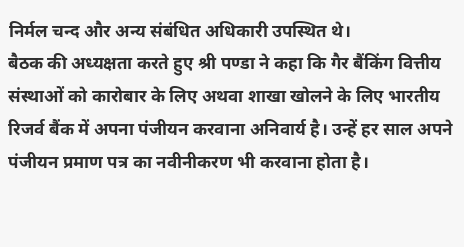निर्मल चन्द और अन्य संबंधित अधिकारी उपस्थित थे।
बैठक की अध्यक्षता करते हुए श्री पण्डा ने कहा कि गैर बैंकिंग वित्तीय संस्थाओं को कारोबार के लिए अथवा शाखा खोलने के लिए भारतीय रिजर्व बैंक में अपना पंजीयन करवाना अनिवार्य है। उन्हें हर साल अपने पंजीयन प्रमाण पत्र का नवीनीकरण भी करवाना होता है।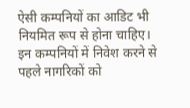ऐसी कम्पनियों का आडिट भी नियमित रूप से होना चाहिए। इन कम्पनियों में निवेश करने से पहले नागरिकों को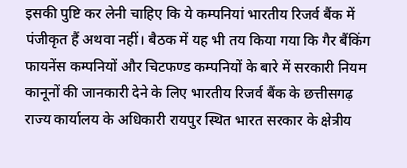इसकी पुष्टि कर लेनी चाहिए कि ये कम्पनियां भारतीय रिजर्व बैंक में पंजीकृत हैं अथवा नहीं। बैठक में यह भी तय किया गया कि गैर बैंकिंग फायनेंस कम्पनियों और चिटफण्ड कम्पनियों के बारे में सरकारी नियम कानूनों की जानकारी देने के लिए भारतीय रिजर्व बैंक के छत्तीसगढ़ राज्य कार्यालय के अधिकारी रायपुर स्थित भारत सरकार के क्षेत्रीय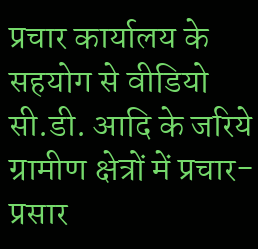प्रचार कार्यालय के सहयोग से वीडियो सी.डी. आदि के जरिये ग्रामीण क्षेत्रों में प्रचार-प्रसार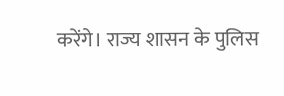करेंगे। राज्य शासन के पुलिस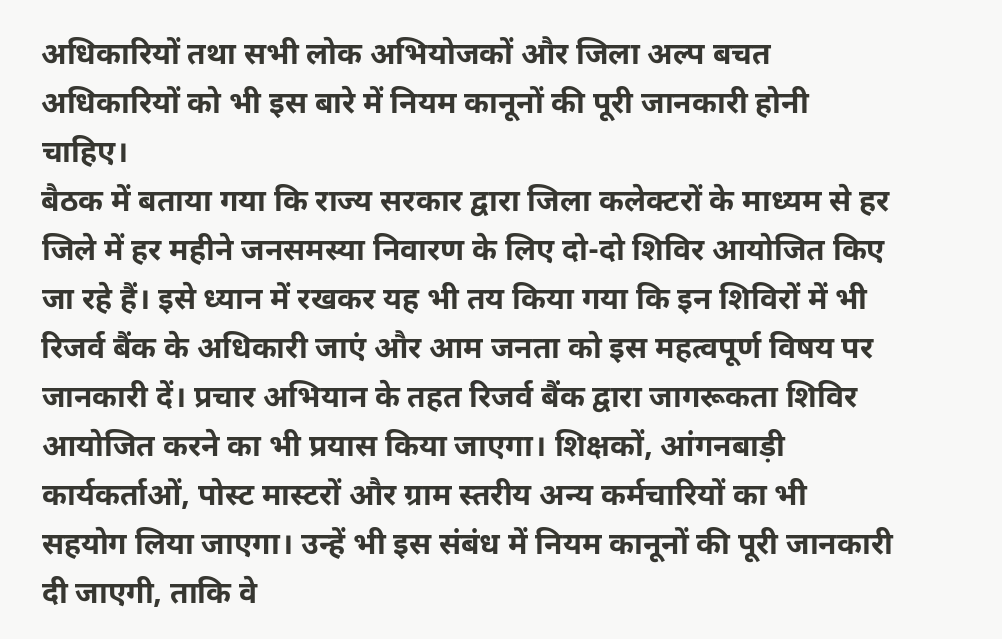अधिकारियों तथा सभी लोक अभियोजकों और जिला अल्प बचत अधिकारियों को भी इस बारे में नियम कानूनों की पूरी जानकारी होनी चाहिए।
बैठक में बताया गया कि राज्य सरकार द्वारा जिला कलेक्टरों के माध्यम से हर जिले में हर महीने जनसमस्या निवारण के लिए दो-दो शिविर आयोजित किए जा रहे हैं। इसे ध्यान में रखकर यह भी तय किया गया कि इन शिविरों में भी रिजर्व बैंक के अधिकारी जाएं और आम जनता को इस महत्वपूर्ण विषय पर जानकारी दें। प्रचार अभियान के तहत रिजर्व बैंक द्वारा जागरूकता शिविर आयोजित करने का भी प्रयास किया जाएगा। शिक्षकों, आंगनबाड़ी कार्यकर्ताओं, पोस्ट मास्टरों और ग्राम स्तरीय अन्य कर्मचारियों का भी सहयोग लिया जाएगा। उन्हें भी इस संबंध में नियम कानूनों की पूरी जानकारी दी जाएगी, ताकि वे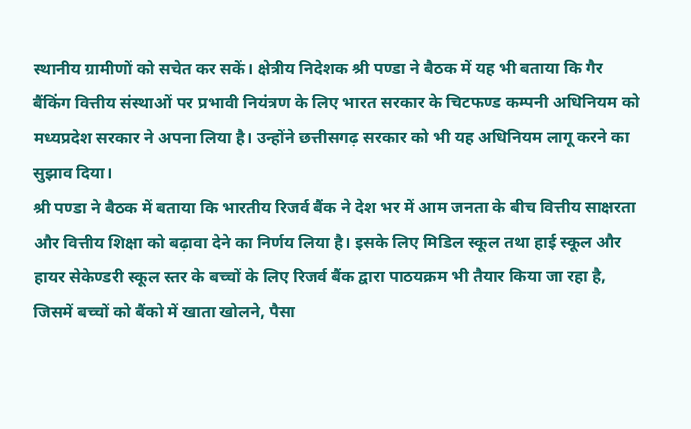स्थानीय ग्रामीणों को सचेत कर सकें। क्षेत्रीय निदेशक श्री पण्डा ने बैठक में यह भी बताया कि गैर बैंकिंग वित्तीय संस्थाओं पर प्रभावी नियंत्रण के लिए भारत सरकार के चिटफण्ड कम्पनी अधिनियम को मध्यप्रदेश सरकार ने अपना लिया है। उन्होंने छत्तीसगढ़ सरकार को भी यह अधिनियम लागू करने का सुझाव दिया।
श्री पण्डा ने बैठक में बताया कि भारतीय रिजर्व बैंक ने देश भर में आम जनता के बीच वित्तीय साक्षरता और वित्तीय शिक्षा को बढ़ावा देने का निर्णय लिया है। इसके लिए मिडिल स्कूल तथा हाई स्कूल और हायर सेकेण्डरी स्कूल स्तर के बच्चों के लिए रिजर्व बैंक द्वारा पाठयक्रम भी तैयार किया जा रहा है, जिसमें बच्चों को बैंको में खाता खोलने, पैसा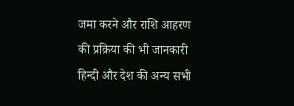जमा करने और राशि आहरण की प्रक्रिया की भी जानकारी हिन्दी और देश की अन्य सभी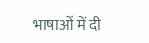भाषाओं में दी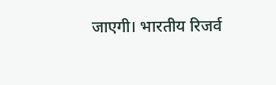जाएगी। भारतीय रिजर्व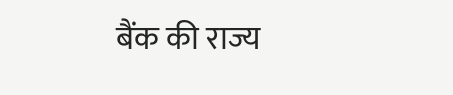बैंक की राज्य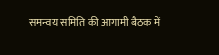समन्वय समिति की आगामी बैठक में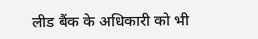लीड बैंक के अधिकारी को भी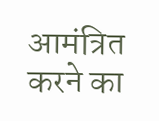आमंत्रित करने का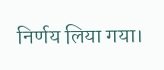निर्णय लिया गया।